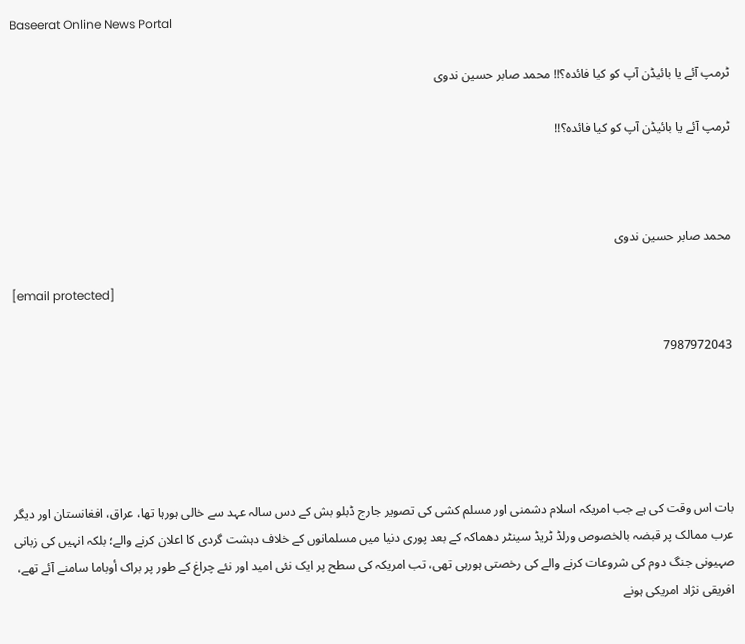Baseerat Online News Portal

ٹرمپ آئے یا بائیڈن آپ کو کیا فائدہ؟!! محمد صابر حسین ندوی

ٹرمپ آئے یا بائیڈن آپ کو کیا فائدہ؟!!



محمد صابر حسین ندوی

[email protected]

7987972043





بات اس وقت کی ہے جب امریکہ اسلام دشمنی اور مسلم کشی کی تصویر جارج ڈبلو بش کے دس سالہ عہد سے خالی ہورہا تھا، عراق، افغانستان اور دیگر عرب ممالک پر قبضہ بالخصوص ورلڈ ٹریڈ سینٹر دھماکہ کے بعد پوری دنیا میں مسلمانوں کے خلاف دہشت گردی کا اعلان کرنے والے؛ بلکہ انہیں کی زبانی صہیونی جنگ دوم کی شروعات کرنے والے کی رخصتی ہورہی تھی، تب امریکہ کی سطح پر ایک نئی امید اور نئے چراغ کے طور پر براک أوباما سامنے آئے تھے، افریقی نژاد امریکی ہونے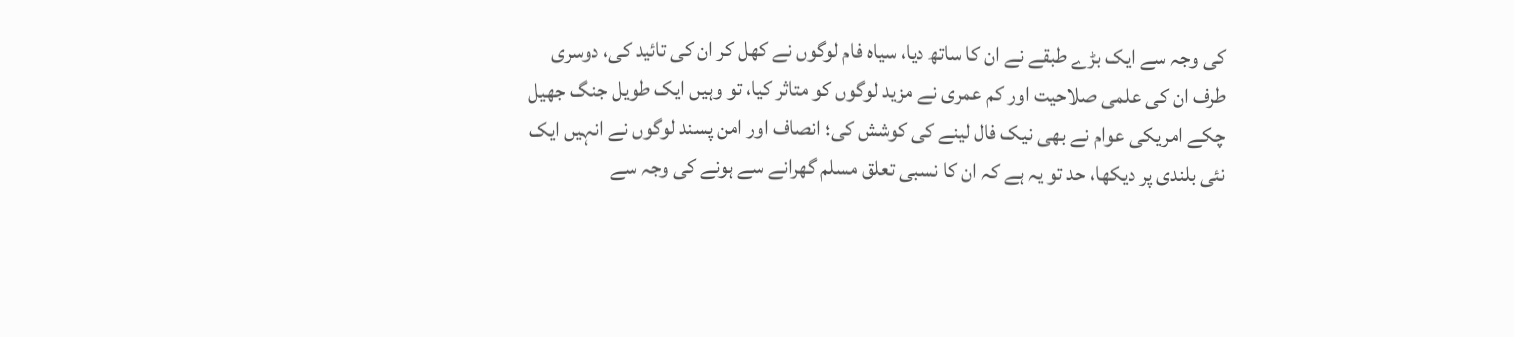کی وجہ سے ایک بڑے طبقے نے ان کا ساتھ دیا، سیاہ فام لوگوں نے کھل کر ان کی تائید کی، دوسری طرف ان کی علمی صلاحیت اور کم عمری نے مزید لوگوں کو متاثر کیا، تو وہیں ایک طویل جنگ جھیل چکے امریکی عوام نے بھی نیک فال لینے کی کوشش کی؛ انصاف اور امن پسند لوگوں نے انہیں ایک نئی بلندی پر دیکھا، حد تو یہ ہے کہ ان کا نسبی تعلق مسلم گھرانے سے ہونے کی وجہ سے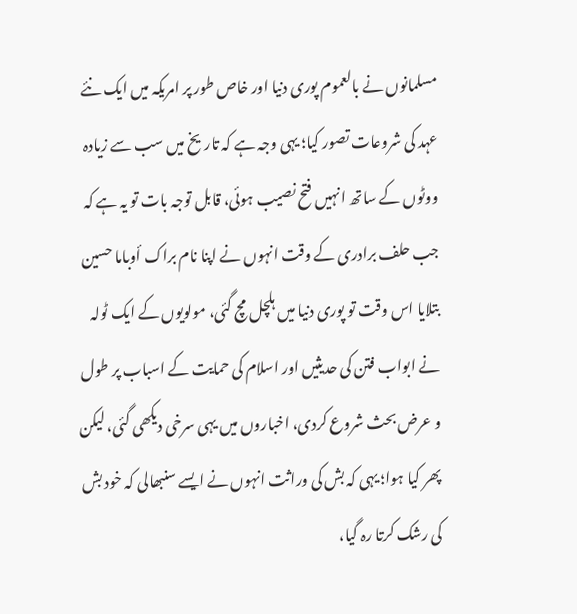مسلمانوں نے بالعموم پوری دنیا اور خاص طور پر امریکہ میں ایک نئے عہد کی شروعات تصور کیا؛ یہی وجہ ہے کہ تاریخ میں سب سے زیادہ ووٹوں کے ساتھ انہیں فتح نصیب ہوئی، قابل توجہ بات تو یہ ہے کہ جب حلف برادری کے وقت انہوں نے اپنا نام براک أوباما حسین بتلایا اس وقت تو پوری دنیا میں ہلچل مچ گئی، مولویوں کے ایک ٹولہ نے ابواب فتن کی حدیثیں اور اسلام کی حمایت کے اسباب پر طول و عرض بحث شروع کردی، اخباروں میں یہی سرخی دیکھی گئی، لیکن پھر کیا ہوا؛ یہی کہ بش کی وراثت انہوں نے ایسے سنبھالی کہ خود بش کی رشک کرتا رہ گیا،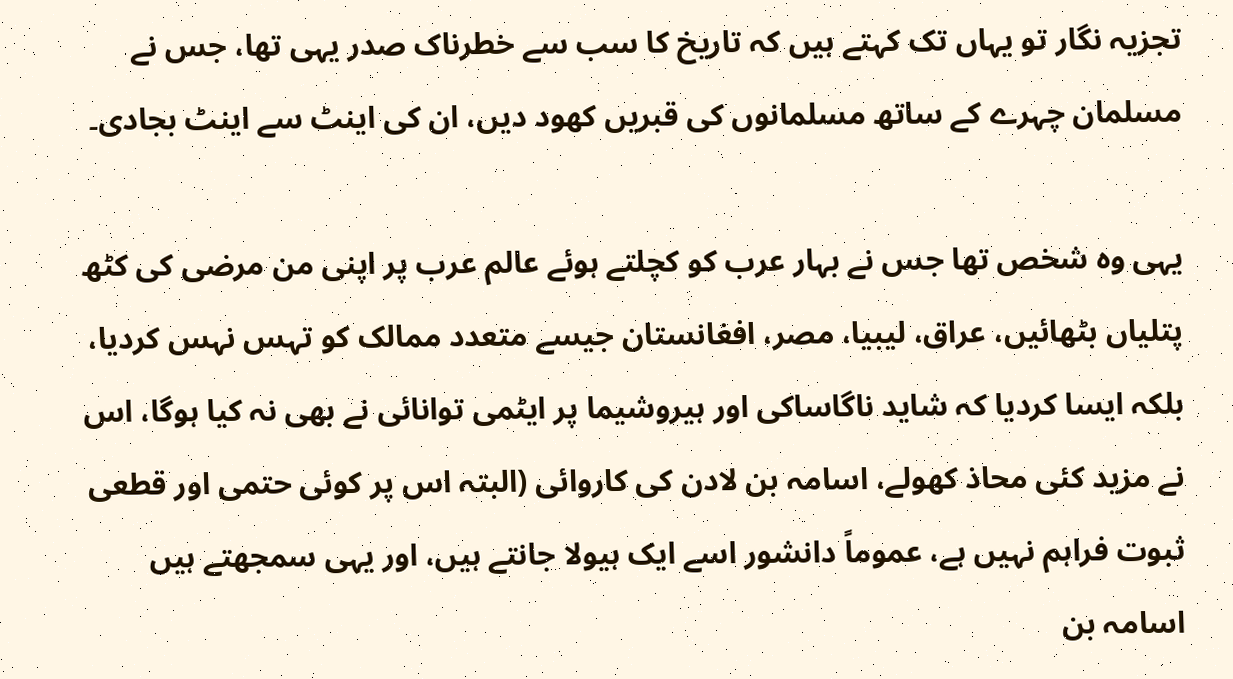تجزیہ نگار تو یہاں تک کہتے ہیں کہ تاریخ کا سب سے خطرناک صدر یہی تھا، جس نے مسلمان چہرے کے ساتھ مسلمانوں کی قبریں کھود دیں، ان کی اینٹ سے اینٹ بجادی۔

یہی وہ شخص تھا جس نے بہار عرب کو کچلتے ہوئے عالم عرب پر اپنی من مرضی کی کٹھ پتلیاں بٹھائیں، عراق، لیبیا، مصر، افغانستان جیسے متعدد ممالک کو تہس نہس کردیا، بلکہ ایسا کردیا کہ شاید ناگاساکی اور ہیروشیما پر ایٹمی توانائی نے بھی نہ کیا ہوگا، اس نے مزید کئی محاذ کھولے، اسامہ بن لادن کی کاروائی (البتہ اس پر کوئی حتمی اور قطعی ثبوت فراہم نہیں ہے، عموماً دانشور اسے ایک ہیولا جانتے ہیں، اور یہی سمجھتے ہیں اسامہ بن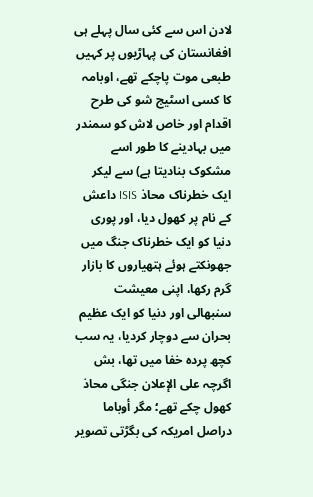لادن اس سے کئی سال پہلے ہی افغانستان کی پہاڑیوں پر کہیں طبعی موت پاچکے تھے، اوبامہ کا کسی اسٹیج شو کی طرح اقدام اور خاص لاش کو سمندر میں بہادینے کا طور اسے مشکوک بنادیتا ہے) سے لیکر ایک خطرناک محاذ ISIS داعش کے نام پر کھول دیا، اور پوری دنیا کو ایک خطرناک جنگ میں جھونکتے ہوئے ہتھیاروں کا بازار گرم رکھا، اپنی معیشت سنبھالی اور دنیا کو ایک عظیم بحران سے دوچار کردیا، یہ سب کچھ پردہ خفا میں تھا، بش اگرچہ علی الإعلان جنگی محاذ کھول چکے تھے؛ مگر أوباما دراصل امریکہ کی بگڑتی تصویر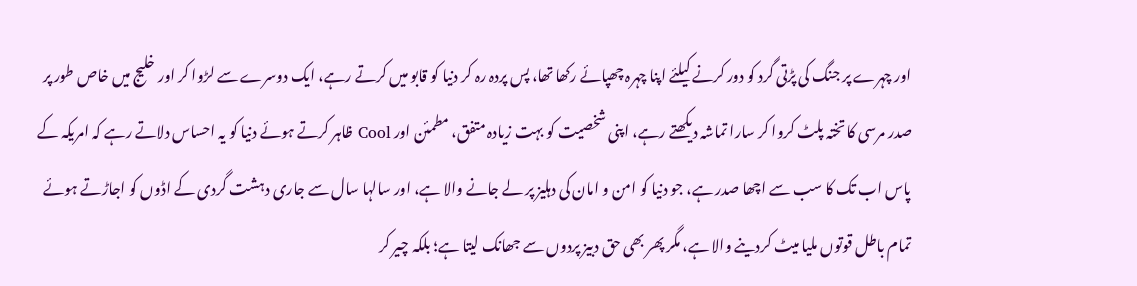اور چہرے پر جنگ کی پڑتی گرد کو دور کرنے کیلئے اپنا چہرہ چھپائے رکھا تھا، پس پردہ رہ کر دنیا کو قابو میں کرتے رہے، ایک دوسرے سے لڑوا کر اور خلیج میں خاص طور پر صدر مرسی کا تختہ پلٹ کروا کر سارا تماشہ دیکھتے رہے، اپنی شخصیت کو بہت زیادہ متفق، مطمئن اور Cool ظاہر کرتے ہوئے دنیا کو یہ احساس دلاتے رہے کہ امریکہ کے پاس اب تک کا سب سے اچھا صدر ہے، جو دنیا کو امن و امان کی دہلیز پر لے جانے والا ہے، اور سالہا سال سے جاری دہشت گردی کے اڈوں کو اجاڑتے ہوئے تمام باطل قوتوں ملیا میٹ کردینے والا ہے، مگر پھر بھی حق دبیز پردوں سے جھانک لیتا ہے؛ بلکہ چیر کر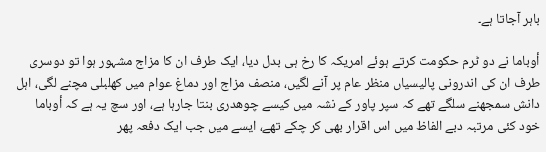باہر آجاتا ہے۔

أوباما نے دو ٹرم حکومت کرتے ہوئے امریکہ کا رخ ہی بدل دیا، ایک طرف ان کا مزاج مشہور ہوا تو دوسری طرف ان کی اندرونی پالیسیاں منظر عام پر آنے لگیں، منصف مزاج اور دماغ عوام میں کھلبلی مچنے لگی، اہل دانش سمجھنے سلگے تھے کہ سپر پاور کے نشہ میں کیسے چوھدری بنتا جارہا ہے، اور سچ یہ ہے کہ أوباما خود کئی مرتبہ دبے الفاظ میں اس اقرار بھی کر چکے تھے، ایسے میں جب ایک دفعہ پھر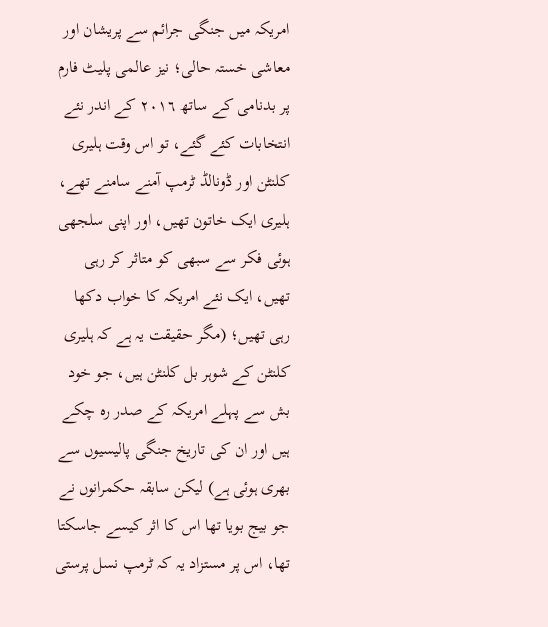امریکہ میں جنگی جرائم سے پریشان اور معاشی خستہ حالی؛ نیز عالمی پلیٹ فارم پر بدنامی کے ساتھ ٢٠١٦ کے اندر نئے انتخابات کئے گئے، تو اس وقت ہلیری کلنٹن اور ڈونالڈ ٹرمپ آمنے سامنے تھے، ہلیری ایک خاتون تھیں، اور اپنی سلجھی ہوئی فکر سے سبھی کو متاثر کر رہی تھیں، ایک نئے امریکہ کا خواب دکھا رہی تھیں؛ (مگر حقیقت یہ ہے کہ ہلیری کلنٹن کے شوہر بل کلنٹن ہیں، جو خود بش سے پہلے امریکہ کے صدر رہ چکے ہیں اور ان کی تاریخ جنگی پالیسیوں سے بھری ہوئی ہے) لیکن سابقہ حکمرانوں نے جو بیج بویا تھا اس کا اثر کیسے جاسکتا تھا، اس پر مستزاد یہ کہ ٹرمپ نسل پرستی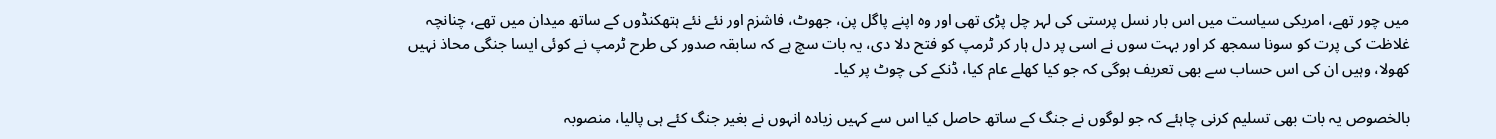میں چور تھے، امریکی سیاست میں اس بار نسل پرستی کی لہر چل پڑی تھی اور وہ اپنے پاگل پن، جھوٹ، فاشزم اور نئے نئے ہتھکنڈوں کے ساتھ میدان میں تھے، چنانچہ غلاظت کی پرت کو سونا سمجھ کر اور بہت سوں نے اسی پر دل ہار کر ٹرمپ کو فتح دلا دی، یہ بات سچ ہے کہ سابقہ صدور کی طرح ٹرمپ نے کوئی ایسا جنگی محاذ نہیں کھولا، وہیں ان کی اس حساب سے بھی تعریف ہوگی کہ جو کیا کھلے عام کیا، ڈنکے کی چوٹ پر کیا۔

بالخصوص یہ بات بھی تسلیم کرنی چاہئے کہ جو لوگوں نے جنگ کے ساتھ حاصل کیا اس سے کہیں زیادہ انہوں نے بغیر جنگ کئے ہی پالیا، منصوبہ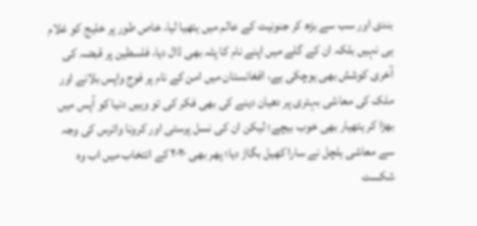بندی اور سب سے بڑھ کر جنونیت کے عالم میں ہتھیا لیا، خاص طور پر خلیج کو غلام ہی نہیں بلکہ ان کے گلے میں اپنے نام کا پٹہ بھی ڈال دیا، فلسطین پر قبضہ کی آخری کوشش بھی ہوچکی ہے، افغانستان میں امن کے نام پر فوج واپس بلانے اور ملک کی معاشی بہتری پر دھیان دینے کی بھی فکر کی تو وہیں دنیا کو آپس میں بھڑا کر ہتھیار بھی خوب بیچے؛ لیکن ان کی نسل پرستی اور کرونا وائرس کی وجہ سے معاشی ہلچل نے سارا کھیل بگاڑ دیا؛ پھر بھی ٢٠٢٠ کے انتخاب میں اب وہ شکست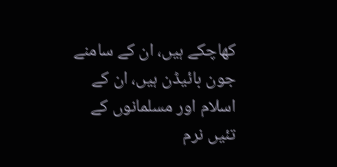کھاچکے ہیں، ان کے سامنے جون بائیڈن ہیں، ان کے اسلام اور مسلمانوں کے تئیں نرم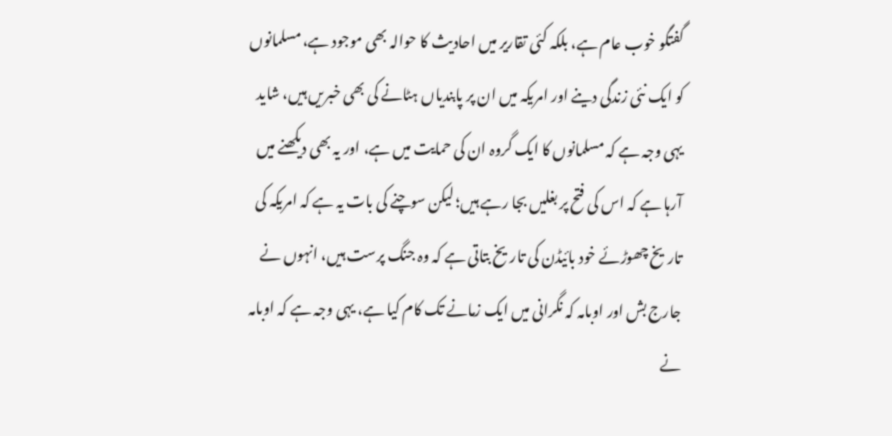گفتگو خوب عام ہے، بلکہ کئی تقاریر میں احادیث کا حوالہ بھی موجود ہے، مسلمانوں کو ایک نئی زندگی دینے اور امریکہ میں ان پر پابندیاں ہٹانے کی بھی خبریں ہیں، شاید یہی وجہ ہے کہ مسلمانوں کا ایک گروہ ان کی حمایت میں ہے، اور یہ بھی دیکھنے میں آرہا ہے کہ اس کی فتح پر بغلیں بجا رہے ہیں؛ لیکن سوچنے کی بات یہ ہے کہ امریکہ کی تاریخ چھوڑئے خود بائیڈن کی تاریخ بتاتی ہے کہ وہ جنگ پرست ہیں، انہوں نے جارج بش اور اوبامہ کہ نگرانی میں ایک زمانے تک کام کیا ہے، یہی وجہ ہے کہ اوبامہ نے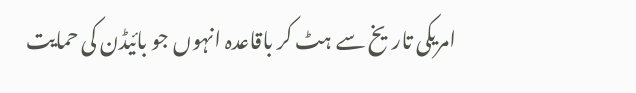امریکی تاریخ سے ہٹ کر باقاعدہ انہوں جو بائیڈن کی حمایت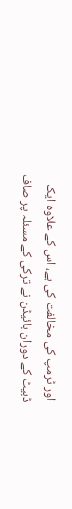اور ٹرمپ کی مخالفت کی ہے، اس کے علاوہ ایک ڈبیٹ کے دوران بائیڈن نے ترکی کے مسئلہ پر صاف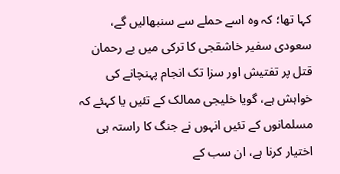کہا تھا؛ کہ وہ اسے حملے سے سنبھالیں گے، سعودی سفیر خاشقجی کا ترکی میں بے رحمان قتل پر تفتیش اور سزا تک انجام پہنچانے کی خواہش ہے، گویا خلیجی ممالک کے تئیں یا کہئے کہ مسلمانوں کے تئیں انہوں نے جنگ کا راستہ ہی اختیار کرنا ہے، ان سب کے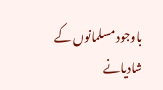باوجود مسلمانوں کے شادیانے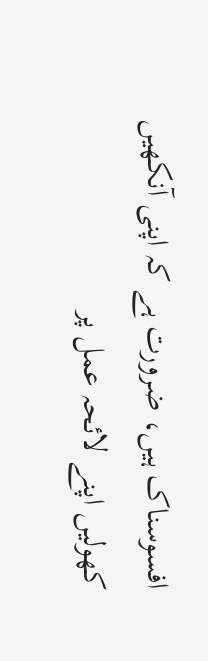افسوسناک ہیں، ضرورت ہے کہ اپنی آنکھیں کھولیں اپنے لائحہ عمل پر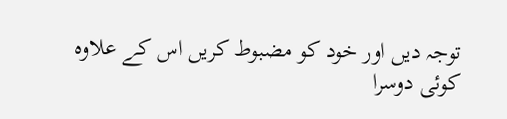توجہ دیں اور خود کو مضبوط کریں اس کے علاوہ کوئی دوسرا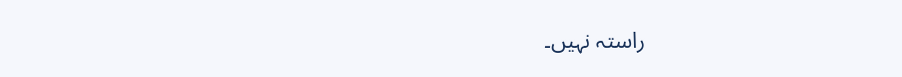راستہ نہیں۔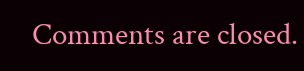Comments are closed.